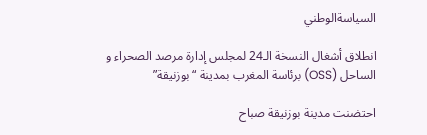السياسةالوطني

انطلاق أشغال النسخة الـ24 لمجلس إدارة مرصد الصحراء و الساحل (OSS) برئاسة المغرب بمدينة “بوزنيقة”

احتضنت مدينة بوزنيقة صباح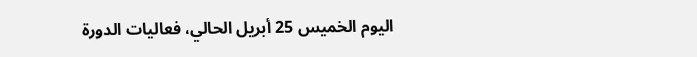اليوم الخميس 25 أبريل الحالي، فعاليات الدورة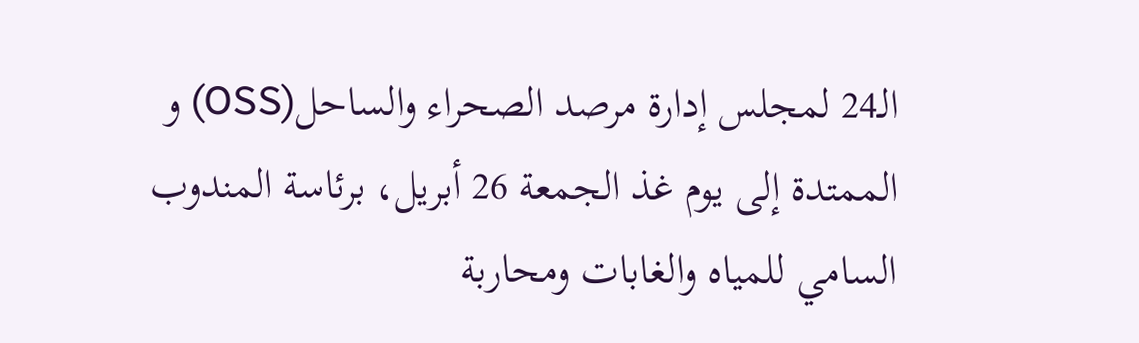الـ24 لمجلس إدارة مرصد الصحراء والساحل(OSS) و الممتدة إلى يوم غذ الجمعة 26 أبريل، برئاسة المندوب السامي للمياه والغابات ومحاربة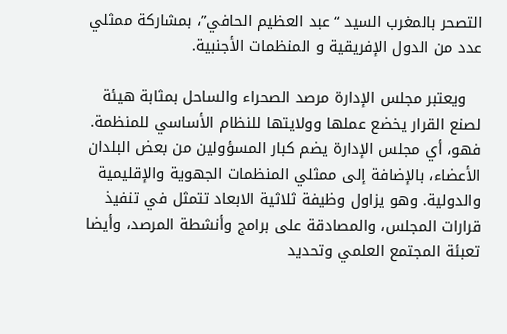التصحر بالمغرب السيد “عبد العظيم الحافي”، بمشاركة ممثلي عدد من الدول الإفريقية و المنظمات الأجنبية.

   ويعتبر مجلس الإدارة مرصد الصحراء والساحل بمثابة هيئة لصنع القرار يخضع عملها وولايتها للنظام الأساسي للمنظمة. فهو، أي مجلس الإدارة يضم كبار المسؤولين من بعض البلدان الأعضاء، بالإضافة إلى ممثلي المنظمات الجهوية والإقليمية والدولية. وهو يزاول وظيفة ثلاثية الابعاد تتمثل في تنفيذ قرارات المجلس، والمصادقة على برامج وأنشطة المرصد، وأيضا تعبئة المجتمع العلمي وتحديد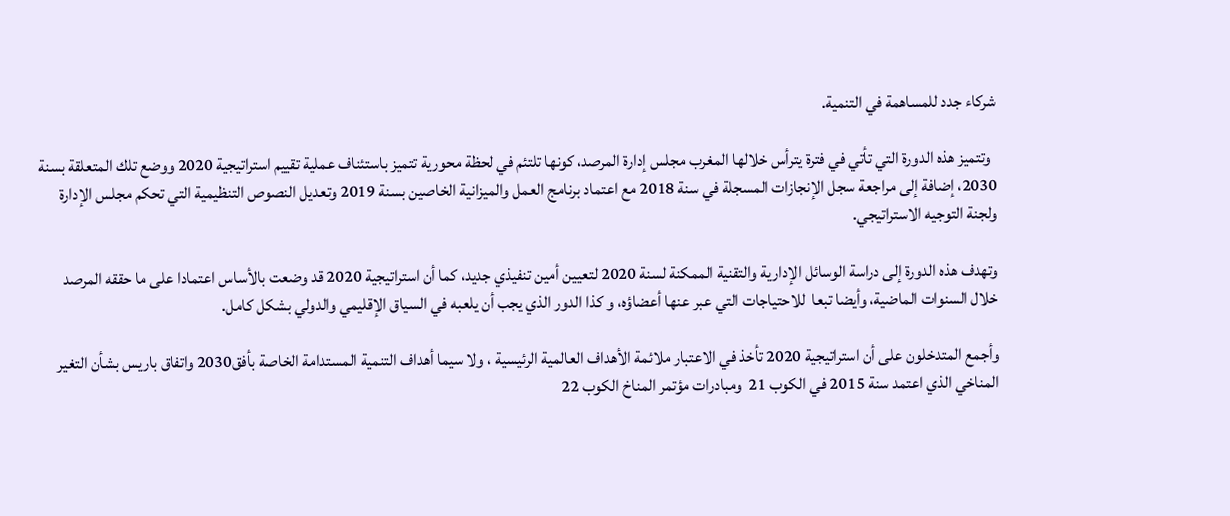شركاء جدد للمساهمة في التنمية.

  وتتميز هذه الدورة التي تأتي في فترة يترأس خلالها المغرب مجلس إدارة المرصد، كونها تلتئم في لحظة محورية تتميز باستئناف عملية تقييم استراتيجية 2020 ووضع تلك المتعلقة بسنة 2030، إضافة إلى مراجعة سجل الإنجازات المسجلة في سنة 2018 مع اعتماد برنامج العمل والميزانية الخاصين بسنة 2019 وتعديل النصوص التنظيمية التي تحكم مجلس الإدارة ولجنة التوجيه الاستراتيجي.

وتهدف هذه الدورة إلى دراسة الوسائل الإدارية والتقنية الممكنة لسنة 2020 لتعيين أمين تنفيذي جديد، كما أن استراتيجية 2020 قد وضعت بالأساس اعتمادا على ما حققه المرصد خلال السنوات الماضية، وأيضا تبعا  للاحتياجات التي عبر عنها أعضاؤه، و كذا الدور الذي يجب أن يلعبه في السياق الإقليمي والدولي بشكل كامل.

وأجمع المتدخلون على أن استراتيجية 2020 تأخذ في الاعتبار ملائمة الأهداف العالمية الرئيسية ، ولا سيما أهداف التنمية المستدامة الخاصة بأفق2030 واتفاق باريس بشأن التغير المناخي الذي اعتمد سنة 2015 في الكوب 21  ومبادرات مؤتمر المناخ الكوب 22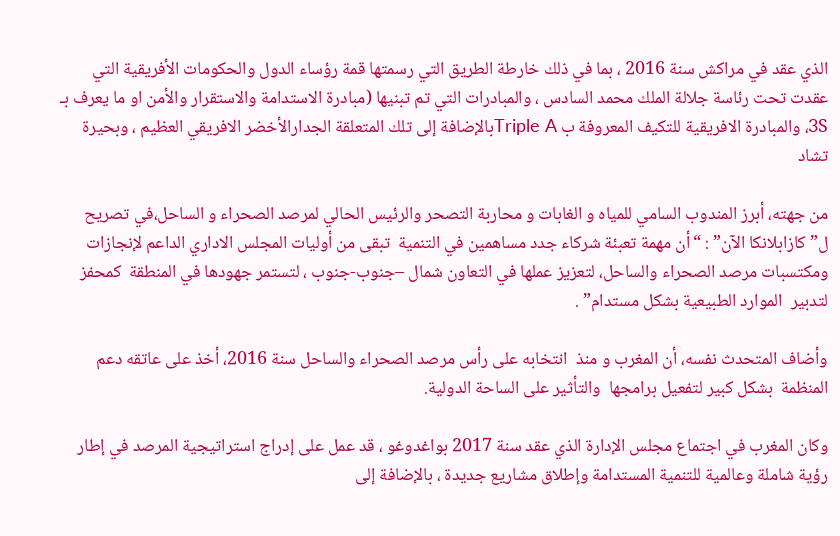الذي عقد في مراكش سنة 2016 ، بما في ذلك خارطة الطريق التي رسمتها قمة رؤساء الدول والحكومات الأفريقية التي عقدت تحت رئاسة جلالة الملك محمد السادس ، والمبادرات التي تم تبنيها (مبادرة الاستدامة والاستقرار والأمن او ما يعرف بـ 3S، والمبادرة الافريقية للتكيف المعروفة ب Triple Aبالإضافة إلى تلك المتعلقة الجدارالأخضر الافريقي العظيم ، وبحيرة تشاد

من جهته، أبرز المندوب السامي للمياه و الغابات و محاربة التصحر والرئيس الحالي لمرصد الصحراء و الساحل،في تصريح ل”كازابلانكا الآن” : “أن مهمة تعبئة شركاء جدد مساهمين في التنمية  تبقى من أوليات المجلس الاداري الداعم لإنجازات ومكتسبات مرصد الصحراء والساحل، لتعزيز عملها في التعاون شمال –جنوب-جنوب ، لتستمر جهودها في المنطقة  كمحفز لتدبير  الموارد الطبيعية بشكل مستدام” .

وأضاف المتحدث نفسه، أن المغرب و منذ  انتخابه على رأس مرصد الصحراء والساحل سنة 2016، أخذ على عاتقه دعم  المنظمة  بشكل كبير لتفعيل برامجها  والتأثير على الساحة الدولية.

وكان المغرب في اجتماع مجلس الإدارة الذي عقد سنة 2017 بواغدوغو ، قد عمل على إدراج استراتيجية المرصد في إطار رؤية شاملة وعالمية للتنمية المستدامة وإطلاق مشاريع جديدة ، بالإضافة إلى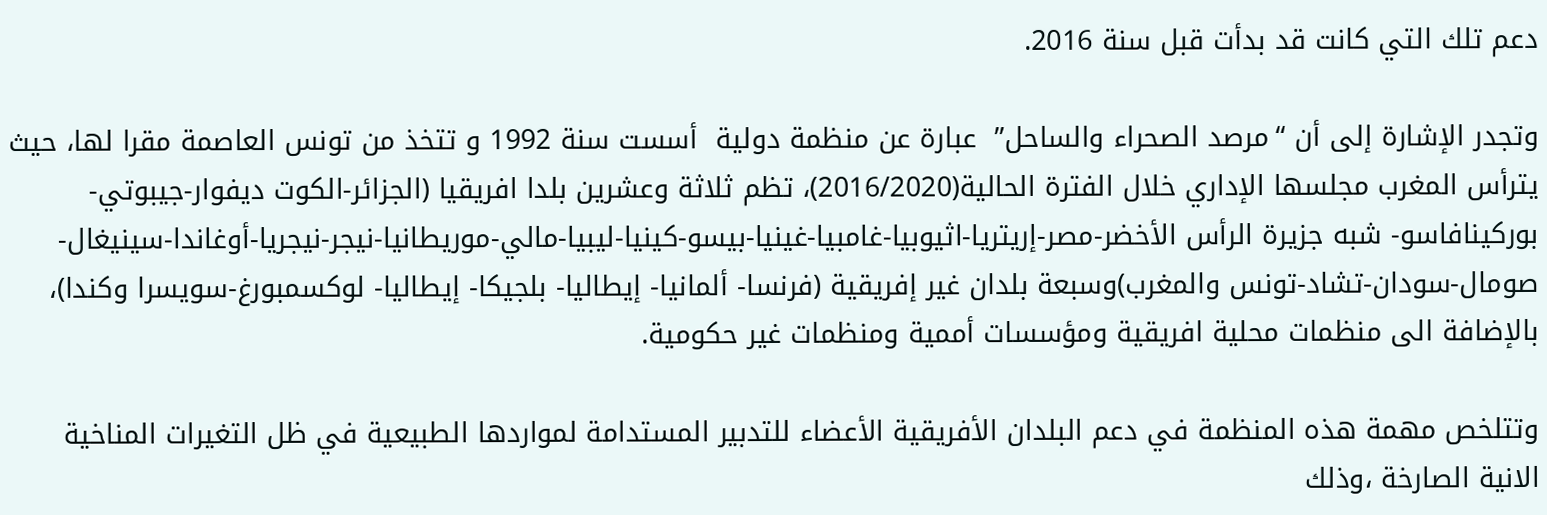دعم تلك التي كانت قد بدأت قبل سنة 2016.

وتجدر الإشارة إلى أن “مرصد الصحراء والساحل”  عبارة عن منظمة دولية  أسست سنة 1992 و تتخذ من تونس العاصمة مقرا لها، حيث يترأس المغرب مجلسها الإداري خلال الفترة الحالية(2016/2020)، تظم ثلاثة وعشرين بلدا افريقيا (الجزائر-الكوت ديفوار-جيبوتي-بوركينافاسو- شبه جزيرة الرأس الأخضر-مصر-إريتريا-اثيوبيا-غامبيا-غينيا-بيسو-كينيا-ليبيا-مالي-موريطانيا-نيجر-نيجريا-أوغاندا-سينيغال-صومال-سودان-تشاد-تونس والمغرب)وسبعة بلدان غير إفريقية (فرنسا- ألمانيا- إيطاليا- بلجيكا- إيطاليا- لوكسمبورغ-سويسرا وكندا)، بالإضافة الى منظمات محلية افريقية ومؤسسات أممية ومنظمات غير حكومية.

وتتلخص مهمة هذه المنظمة في دعم البلدان الأفريقية الأعضاء للتدبير المستدامة لمواردها الطبيعية في ظل التغيرات المناخية  الانية الصارخة ،وذلك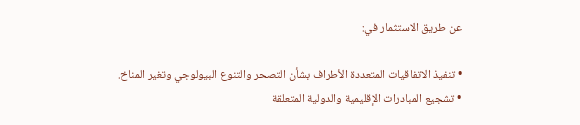عن طريق الاستثمار في:

• تنفيذ الاتفاقيات المتعددة الأطراف بشأن التصحر والتنوع البيولوجي وتغير المناخ.
• تشجيع المبادرات الإقليمية والدولية المتعلقة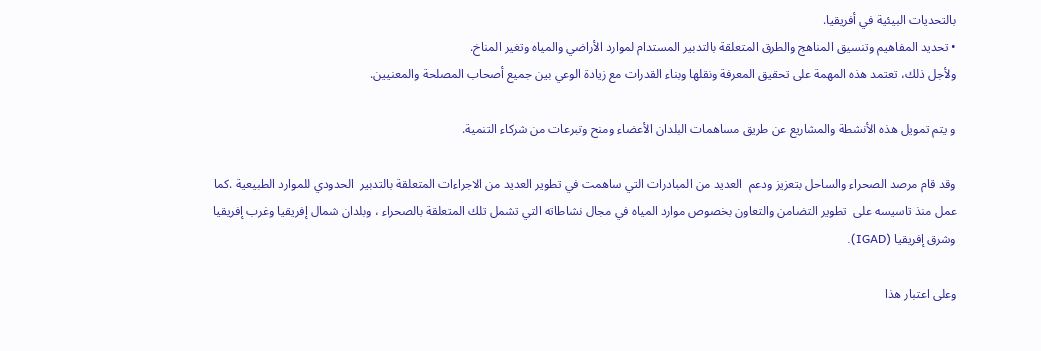بالتحديات البيئية في أفريقيا.
• تحديد المفاهيم وتنسيق المناهج والطرق المتعلقة بالتدبير المستدام لموارد الأراضي والمياه وتغير المناخ.
ولأجل ذلك، تعتمد هذه المهمة على تحقيق المعرفة ونقلها وبناء القدرات مع زيادة الوعي بين جميع أصحاب المصلحة والمعنيين.

و يتم تمويل هذه الأنشطة والمشاريع عن طريق مساهمات البلدان الأعضاء ومنح وتبرعات من شركاء التنمية.

وقد قام مرصد الصحراء والساحل بتعزيز ودعم  العديد من المبادرات التي ساهمت في تطوير العديد من الاجراءات المتعلقة بالتدبير  الحدودي للموارد الطبيعية .كما عمل منذ تاسيسه على  تطوير التضامن والتعاون بخصوص موارد المياه في مجال نشاطاته التي تشمل تلك المتعلقة بالصحراء ، وبلدان شمال إفريقيا وغرب إفريقيا وشرق إفريقيا (IGAD).

وعلى اعتبار هذا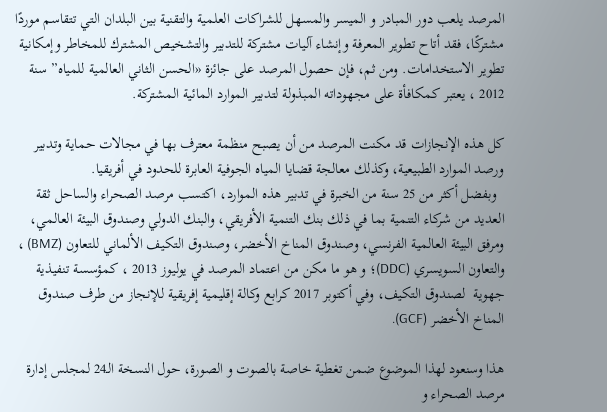المرصد يلعب دور المبادر و الميسر والمسهل للشراكات العلمية والتقنية بين البلدان التي تتقاسم موردًا مشتركًا، فقد أتاح تطوير المعرفة وإنشاء آليات مشتركة للتدبير والتشخيص المشترك للمخاطر وإمكانية تطوير الاستخدامات. ومن ثم، فإن حصول المرصد على جائزة «الحسن الثاني العالمية للمياه” سنة 2012 ، يعتبر كمكافأة على مجهوداته المبذولة لتدبير الموارد المائية المشتركة.

كل هذه الإنجازات قد مكنت المرصد من أن يصبح منظمة معترف بها في مجالات حماية وتدبير ورصد الموارد الطبيعية، وكذلك معالجة قضايا المياه الجوفية العابرة للحدود في أفريقيا.
  وبفضل أكثر من 25 سنة من الخبرة في تدبير هذه الموارد، اكتسب مرصد الصحراء والساحل ثقة العديد من شركاء التنمية بما في ذلك بنك التنمية الأفريقي، والبنك الدولي وصندوق البيئة العالمي، ومرفق البيئة العالمية الفرنسي، وصندوق المناخ الأخضر، وصندوق التكيف الألماني للتعاون (BMZ) ، والتعاون السويسري (DDC)؛ و هو ما مكن من اعتماد المرصد في يوليوز 2013 ، كمؤسسة تنفيذية جهوية  لصندوق التكيف، وفي أكتوبر 2017 كرابع وكالة إقليمية إفريقية للإنجاز من طرف صندوق المناخ الأخضر (GCF).

هذا وسنعود لهذا الموضوع ضمن تغطية خاصة بالصوت و الصورة، حول النسخة الـ24 لمجلس إدارة مرصد الصحراء و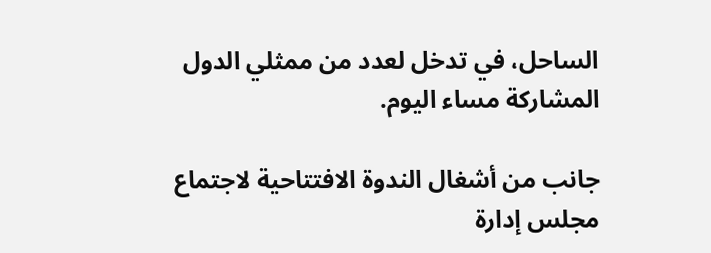الساحل، في تدخل لعدد من ممثلي الدول المشاركة مساء اليوم.

جانب من أشغال الندوة الافتتاحية لاجتماع مجلس إدارة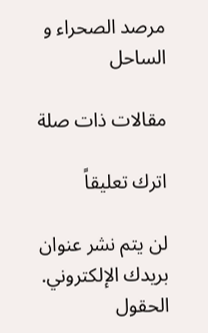مرصد الصحراء و الساحل

مقالات ذات صلة

اترك تعليقاً

لن يتم نشر عنوان بريدك الإلكتروني. الحقول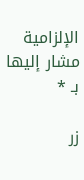الإلزامية مشار إليها بـ *

زر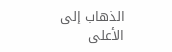الذهاب إلى الأعلى